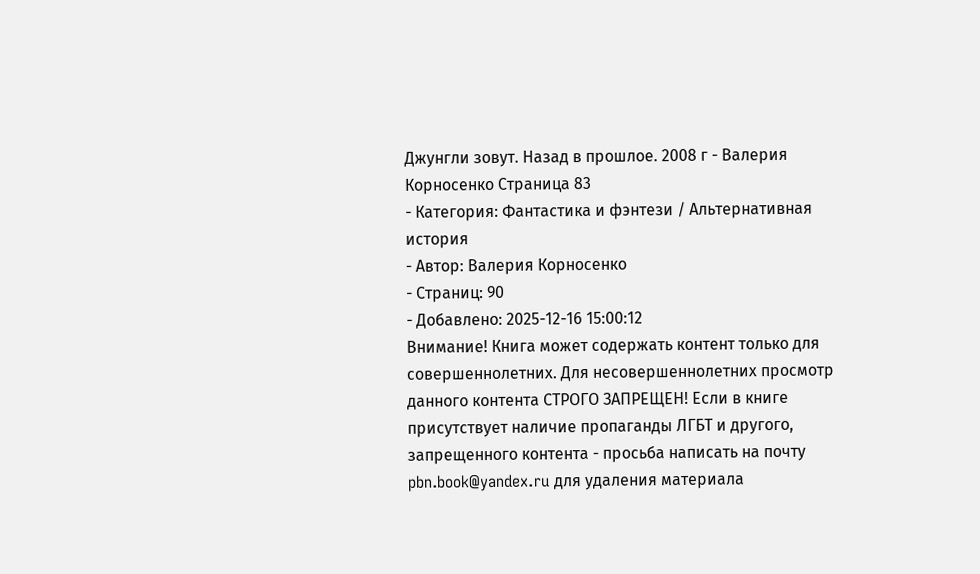Джунгли зовут. Назад в прошлое. 2008 г - Валерия Корносенко Страница 83
- Категория: Фантастика и фэнтези / Альтернативная история
- Автор: Валерия Корносенко
- Страниц: 90
- Добавлено: 2025-12-16 15:00:12
Внимание! Книга может содержать контент только для совершеннолетних. Для несовершеннолетних просмотр данного контента СТРОГО ЗАПРЕЩЕН! Если в книге присутствует наличие пропаганды ЛГБТ и другого, запрещенного контента - просьба написать на почту pbn.book@yandex.ru для удаления материала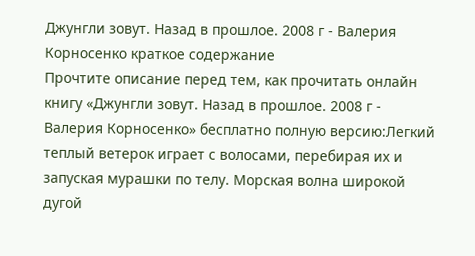Джунгли зовут. Назад в прошлое. 2008 г - Валерия Корносенко краткое содержание
Прочтите описание перед тем, как прочитать онлайн книгу «Джунгли зовут. Назад в прошлое. 2008 г - Валерия Корносенко» бесплатно полную версию:Легкий теплый ветерок играет с волосами, перебирая их и запуская мурашки по телу. Морская волна широкой дугой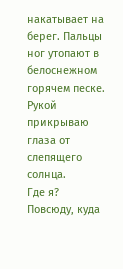накатывает на берег. Пальцы ног утопают в белоснежном горячем песке. Рукой прикрываю глаза от слепящего солнца.
Где я?
Повсюду, куда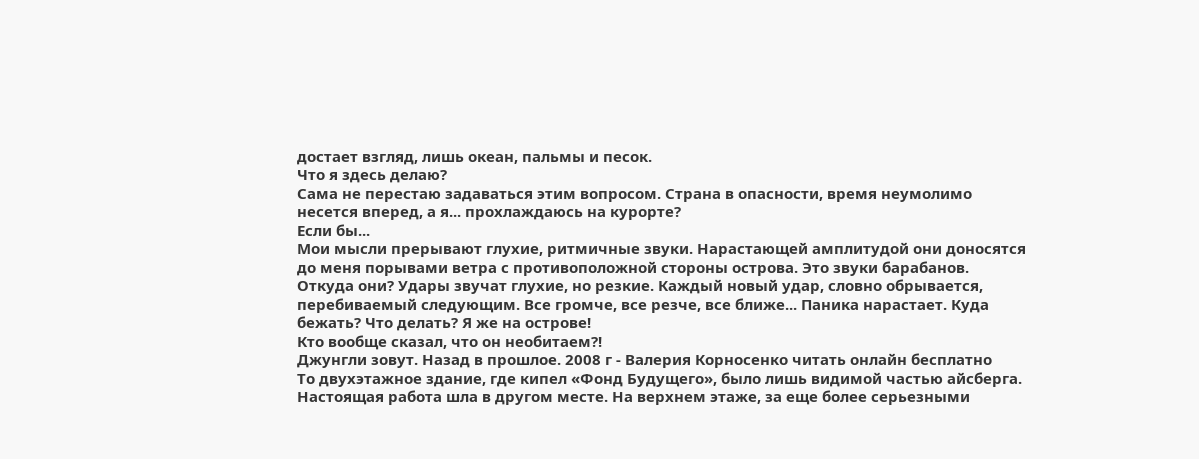достает взгляд, лишь океан, пальмы и песок.
Что я здесь делаю?
Сама не перестаю задаваться этим вопросом. Страна в опасности, время неумолимо несется вперед, а я... прохлаждаюсь на курорте?
Если бы...
Мои мысли прерывают глухие, ритмичные звуки. Нарастающей амплитудой они доносятся до меня порывами ветра с противоположной стороны острова. Это звуки барабанов. Откуда они? Удары звучат глухие, но резкие. Каждый новый удар, словно обрывается, перебиваемый следующим. Все громче, все резче, все ближе... Паника нарастает. Куда бежать? Что делать? Я же на острове!
Кто вообще сказал, что он необитаем?!
Джунгли зовут. Назад в прошлое. 2008 г - Валерия Корносенко читать онлайн бесплатно
То двухэтажное здание, где кипел «Фонд Будущего», было лишь видимой частью айсберга.
Настоящая работа шла в другом месте. На верхнем этаже, за еще более серьезными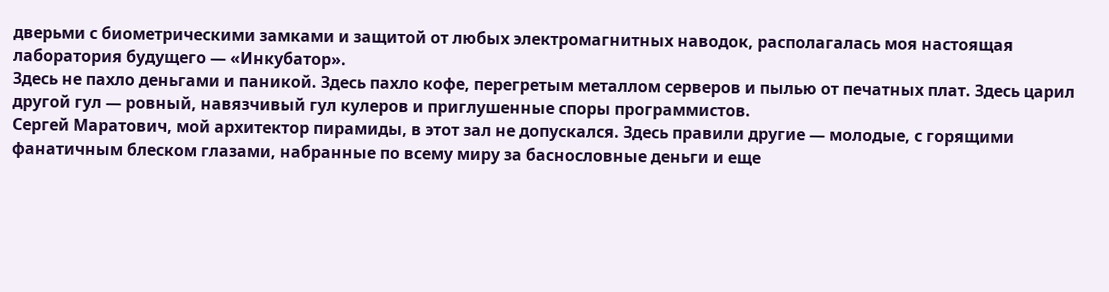дверьми с биометрическими замками и защитой от любых электромагнитных наводок, располагалась моя настоящая лаборатория будущего — «Инкубатор».
Здесь не пахло деньгами и паникой. Здесь пахло кофе, перегретым металлом серверов и пылью от печатных плат. Здесь царил другой гул — ровный, навязчивый гул кулеров и приглушенные споры программистов.
Сергей Маратович, мой архитектор пирамиды, в этот зал не допускался. Здесь правили другие — молодые, с горящими фанатичным блеском глазами, набранные по всему миру за баснословные деньги и еще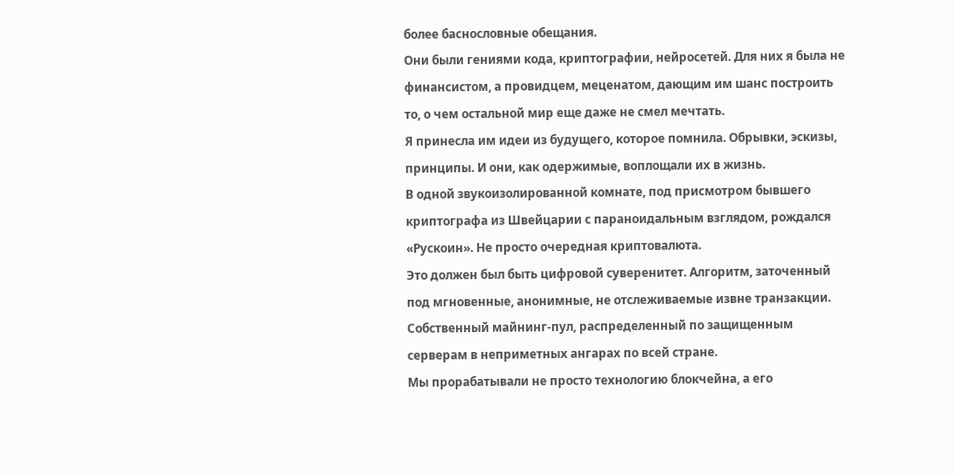более баснословные обещания.
Они были гениями кода, криптографии, нейросетей. Для них я была не финансистом, а провидцем, меценатом, дающим им шанс построить то, о чем остальной мир еще даже не смел мечтать.
Я принесла им идеи из будущего, которое помнила. Обрывки, эскизы, принципы. И они, как одержимые, воплощали их в жизнь.
В одной звукоизолированной комнате, под присмотром бывшего криптографа из Швейцарии с параноидальным взглядом, рождался «Рускоин». Не просто очередная криптовалюта.
Это должен был быть цифровой суверенитет. Алгоритм, заточенный под мгновенные, анонимные, не отслеживаемые извне транзакции. Собственный майнинг-пул, распределенный по защищенным серверам в неприметных ангарах по всей стране.
Мы прорабатывали не просто технологию блокчейна, а его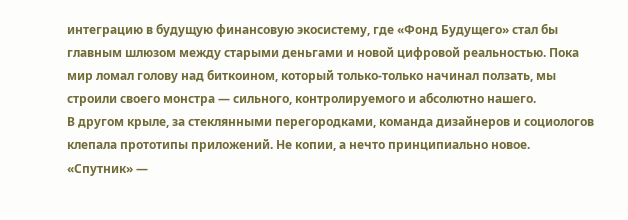интеграцию в будущую финансовую экосистему, где «Фонд Будущего» стал бы главным шлюзом между старыми деньгами и новой цифровой реальностью. Пока мир ломал голову над биткоином, который только-только начинал ползать, мы строили своего монстра — сильного, контролируемого и абсолютно нашего.
В другом крыле, за стеклянными перегородками, команда дизайнеров и социологов клепала прототипы приложений. Не копии, а нечто принципиально новое.
«Спутник» —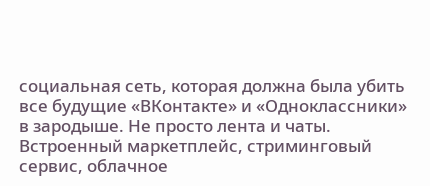социальная сеть, которая должна была убить все будущие «ВКонтакте» и «Одноклассники» в зародыше. Не просто лента и чаты. Встроенный маркетплейс, стриминговый сервис, облачное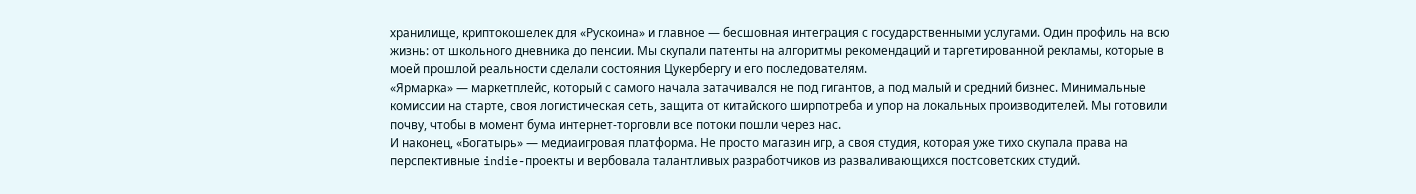хранилище, криптокошелек для «Рускоина» и главное — бесшовная интеграция с государственными услугами. Один профиль на всю жизнь: от школьного дневника до пенсии. Мы скупали патенты на алгоритмы рекомендаций и таргетированной рекламы, которые в моей прошлой реальности сделали состояния Цукербергу и его последователям.
«Ярмарка» — маркетплейс, который с самого начала затачивался не под гигантов, а под малый и средний бизнес. Минимальные комиссии на старте, своя логистическая сеть, защита от китайского ширпотреба и упор на локальных производителей. Мы готовили почву, чтобы в момент бума интернет-торговли все потоки пошли через нас.
И наконец, «Богатырь» — медиаигровая платформа. Не просто магазин игр, а своя студия, которая уже тихо скупала права на перспективные indie-проекты и вербовала талантливых разработчиков из разваливающихся постсоветских студий.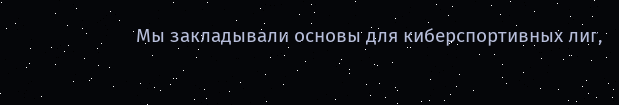Мы закладывали основы для киберспортивных лиг,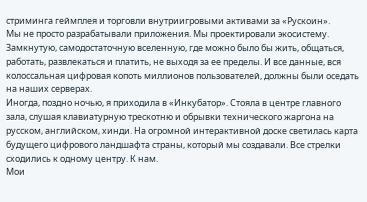стриминга геймплея и торговли внутриигровыми активами за «Рускоин».
Мы не просто разрабатывали приложения. Мы проектировали экосистему. Замкнутую, самодостаточную вселенную, где можно было бы жить, общаться, работать, развлекаться и платить, не выходя за ее пределы. И все данные, вся колоссальная цифровая копоть миллионов пользователей, должны были оседать на наших серверах.
Иногда, поздно ночью, я приходила в «Инкубатор». Стояла в центре главного зала, слушая клавиатурную трескотню и обрывки технического жаргона на русском, английском, хинди. На огромной интерактивной доске светилась карта будущего цифрового ландшафта страны, который мы создавали. Все стрелки сходились к одному центру. К нам.
Мои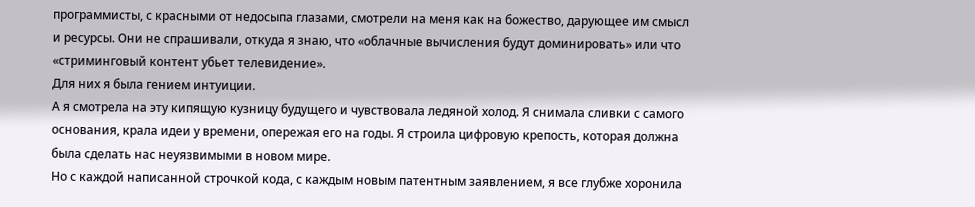программисты, с красными от недосыпа глазами, смотрели на меня как на божество, дарующее им смысл и ресурсы. Они не спрашивали, откуда я знаю, что «облачные вычисления будут доминировать» или что «стриминговый контент убьет телевидение».
Для них я была гением интуиции.
А я смотрела на эту кипящую кузницу будущего и чувствовала ледяной холод. Я снимала сливки с самого основания, крала идеи у времени, опережая его на годы. Я строила цифровую крепость, которая должна была сделать нас неуязвимыми в новом мире.
Но с каждой написанной строчкой кода, с каждым новым патентным заявлением, я все глубже хоронила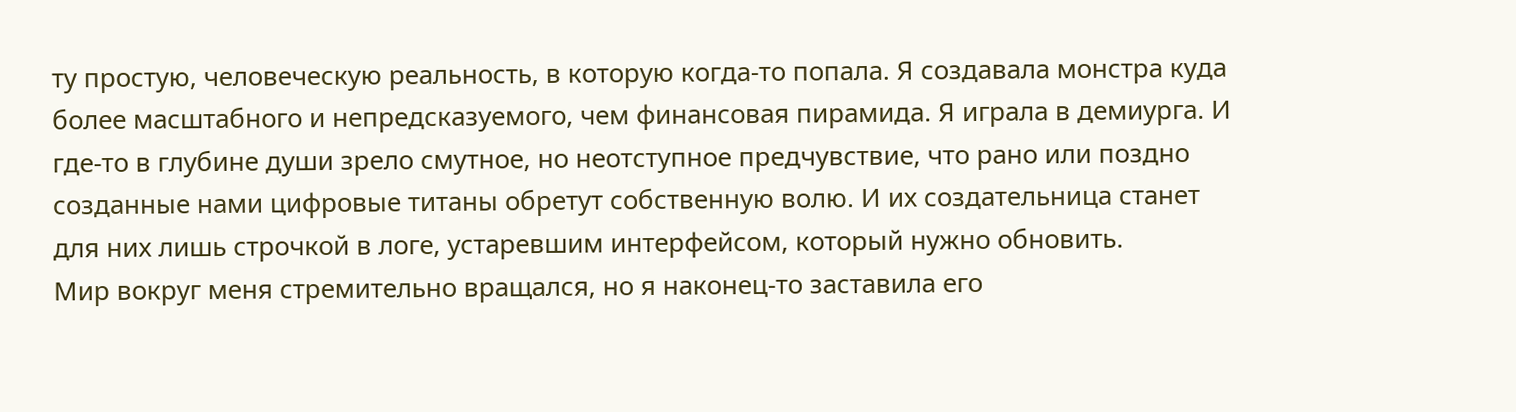ту простую, человеческую реальность, в которую когда-то попала. Я создавала монстра куда более масштабного и непредсказуемого, чем финансовая пирамида. Я играла в демиурга. И где-то в глубине души зрело смутное, но неотступное предчувствие, что рано или поздно созданные нами цифровые титаны обретут собственную волю. И их создательница станет для них лишь строчкой в логе, устаревшим интерфейсом, который нужно обновить.
Мир вокруг меня стремительно вращался, но я наконец-то заставила его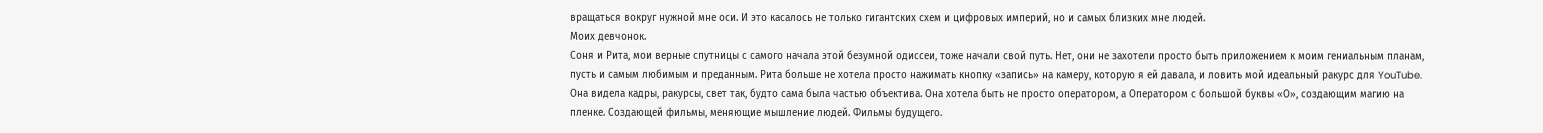вращаться вокруг нужной мне оси. И это касалось не только гигантских схем и цифровых империй, но и самых близких мне людей.
Моих девчонок.
Соня и Рита, мои верные спутницы с самого начала этой безумной одиссеи, тоже начали свой путь. Нет, они не захотели просто быть приложением к моим гениальным планам, пусть и самым любимым и преданным. Рита больше не хотела просто нажимать кнопку «запись» на камеру, которую я ей давала, и ловить мой идеальный ракурс для YouTube. Она видела кадры, ракурсы, свет так, будто сама была частью объектива. Она хотела быть не просто оператором, а Оператором с большой буквы «О», создающим магию на пленке. Создающей фильмы, меняющие мышление людей. Фильмы будущего.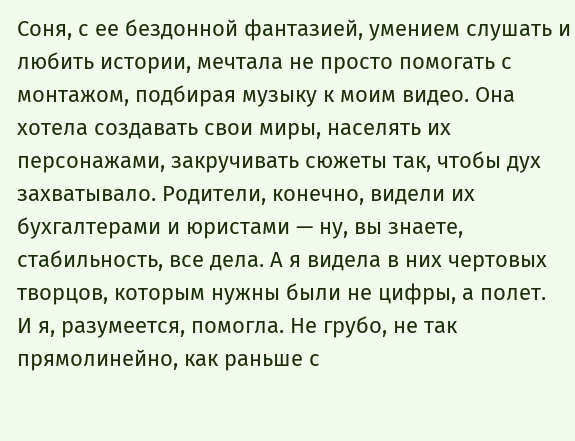Соня, с ее бездонной фантазией, умением слушать и любить истории, мечтала не просто помогать с монтажом, подбирая музыку к моим видео. Она хотела создавать свои миры, населять их персонажами, закручивать сюжеты так, чтобы дух захватывало. Родители, конечно, видели их бухгалтерами и юристами — ну, вы знаете, стабильность, все дела. А я видела в них чертовых творцов, которым нужны были не цифры, а полет.
И я, разумеется, помогла. Не грубо, не так прямолинейно, как раньше с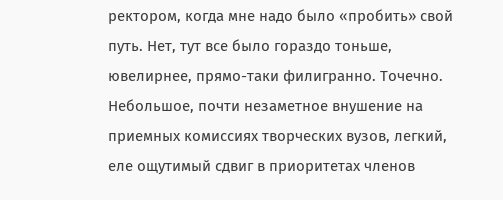ректором, когда мне надо было «пробить» свой путь. Нет, тут все было гораздо тоньше, ювелирнее, прямо-таки филигранно. Точечно.
Небольшое, почти незаметное внушение на приемных комиссиях творческих вузов, легкий, еле ощутимый сдвиг в приоритетах членов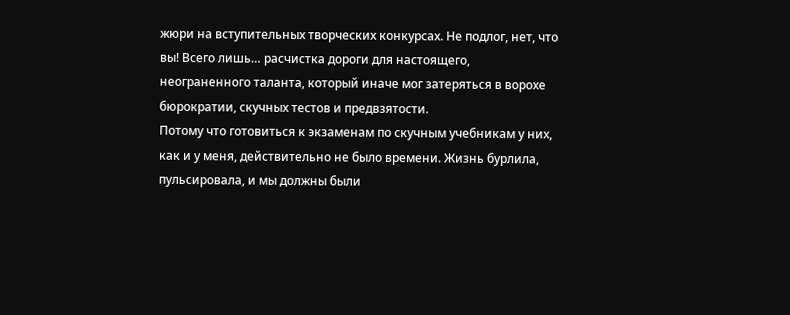жюри на вступительных творческих конкурсах. Не подлог, нет, что вы! Всего лишь… расчистка дороги для настоящего, неограненного таланта, который иначе мог затеряться в ворохе бюрократии, скучных тестов и предвзятости.
Потому что готовиться к экзаменам по скучным учебникам у них, как и у меня, действительно не было времени. Жизнь бурлила, пульсировала, и мы должны были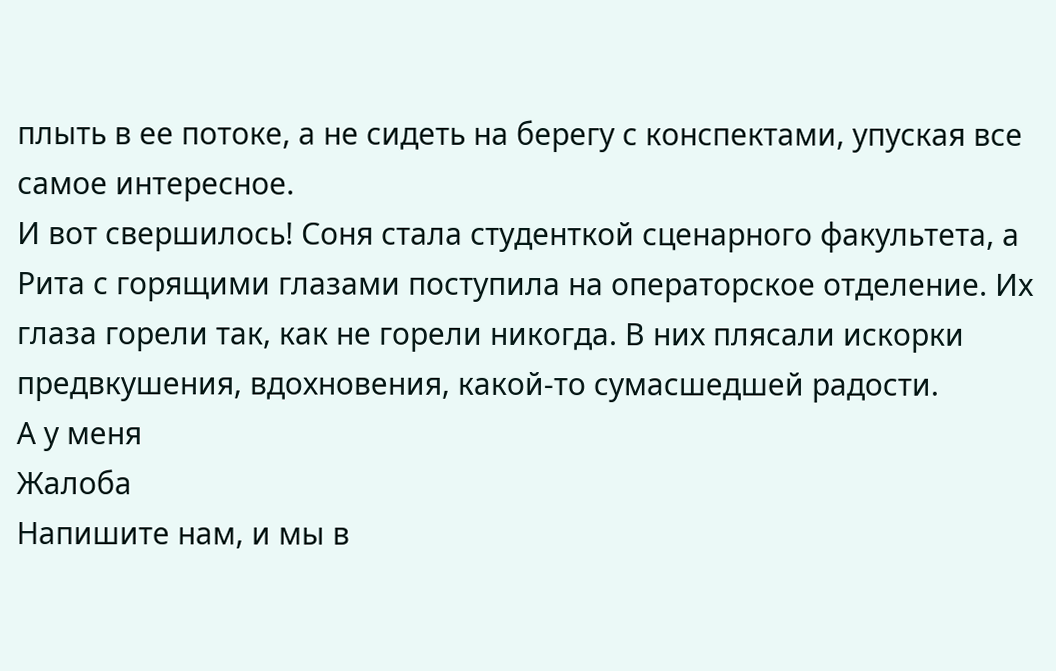плыть в ее потоке, а не сидеть на берегу с конспектами, упуская все самое интересное.
И вот свершилось! Соня стала студенткой сценарного факультета, а Рита с горящими глазами поступила на операторское отделение. Их глаза горели так, как не горели никогда. В них плясали искорки предвкушения, вдохновения, какой-то сумасшедшей радости.
А у меня
Жалоба
Напишите нам, и мы в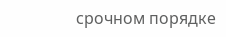срочном порядке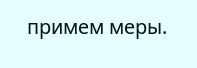примем меры.